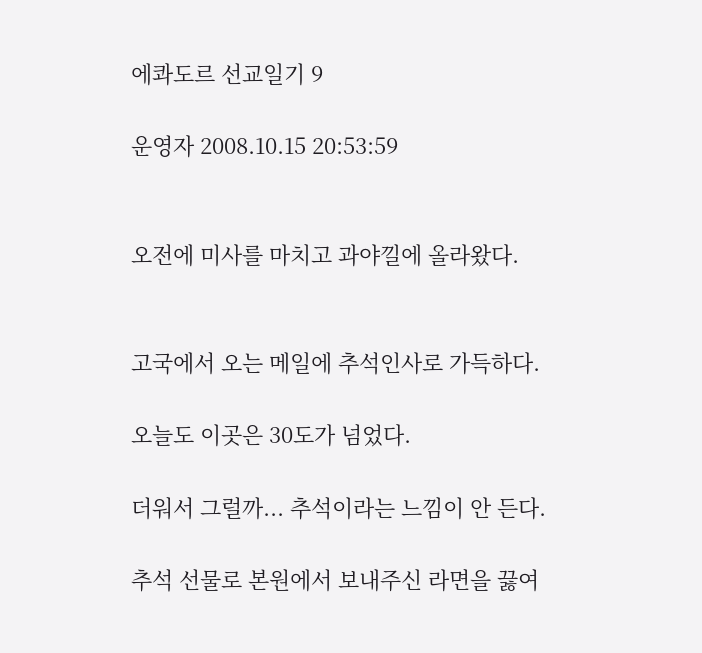에콰도르 선교일기 9

운영자 2008.10.15 20:53:59


오전에 미사를 마치고 과야낄에 올라왔다.


고국에서 오는 메일에 추석인사로 가득하다.

오늘도 이곳은 30도가 넘었다.

더워서 그럴까... 추석이라는 느낌이 안 든다.

추석 선물로 본원에서 보내주신 라면을 끓여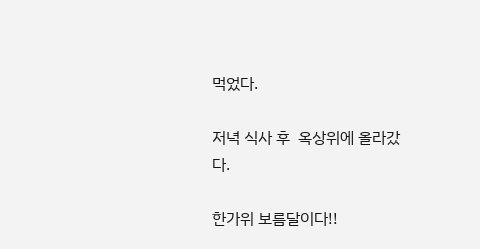먹었다.

저녁 식사 후  옥상위에 올라갔다.

한가위 보름달이다!!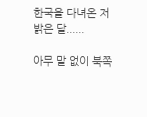한국을 다녀온 저 밝은 달......

아무 말 없이 북쪽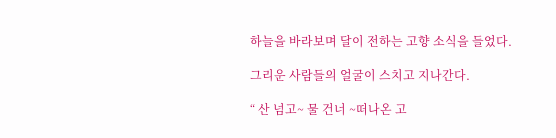하늘을 바라보며 달이 전하는 고향 소식을 들었다.

그리운 사람들의 얼굴이 스치고 지나간다.

“ 산 넘고~ 물 건너 ~떠나온 고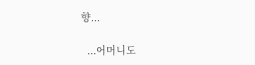향...

  ...어머니도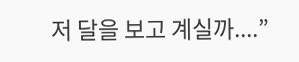저 달을 보고 계실까....”